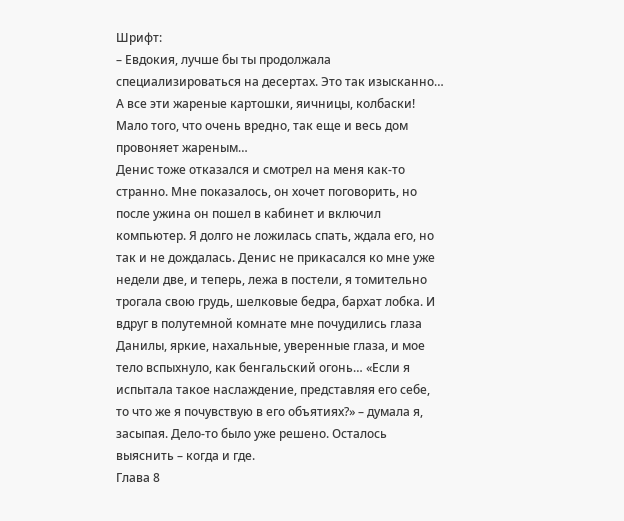Шрифт:
– Евдокия, лучше бы ты продолжала специализироваться на десертах. Это так изысканно… А все эти жареные картошки, яичницы, колбаски! Мало того, что очень вредно, так еще и весь дом провоняет жареным…
Денис тоже отказался и смотрел на меня как-то странно. Мне показалось, он хочет поговорить, но после ужина он пошел в кабинет и включил компьютер. Я долго не ложилась спать, ждала его, но так и не дождалась. Денис не прикасался ко мне уже недели две, и теперь, лежа в постели, я томительно трогала свою грудь, шелковые бедра, бархат лобка. И вдруг в полутемной комнате мне почудились глаза Данилы, яркие, нахальные, уверенные глаза, и мое тело вспыхнуло, как бенгальский огонь… «Если я испытала такое наслаждение, представляя его себе, то что же я почувствую в его объятиях?» – думала я, засыпая. Дело-то было уже решено. Осталось выяснить – когда и где.
Глава 8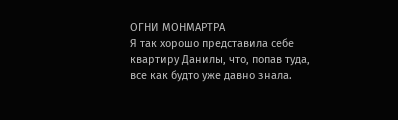ОГНИ МОНМАРТРА
Я так хорошо представила себе квартиру Данилы, что, попав туда, все как будто уже давно знала.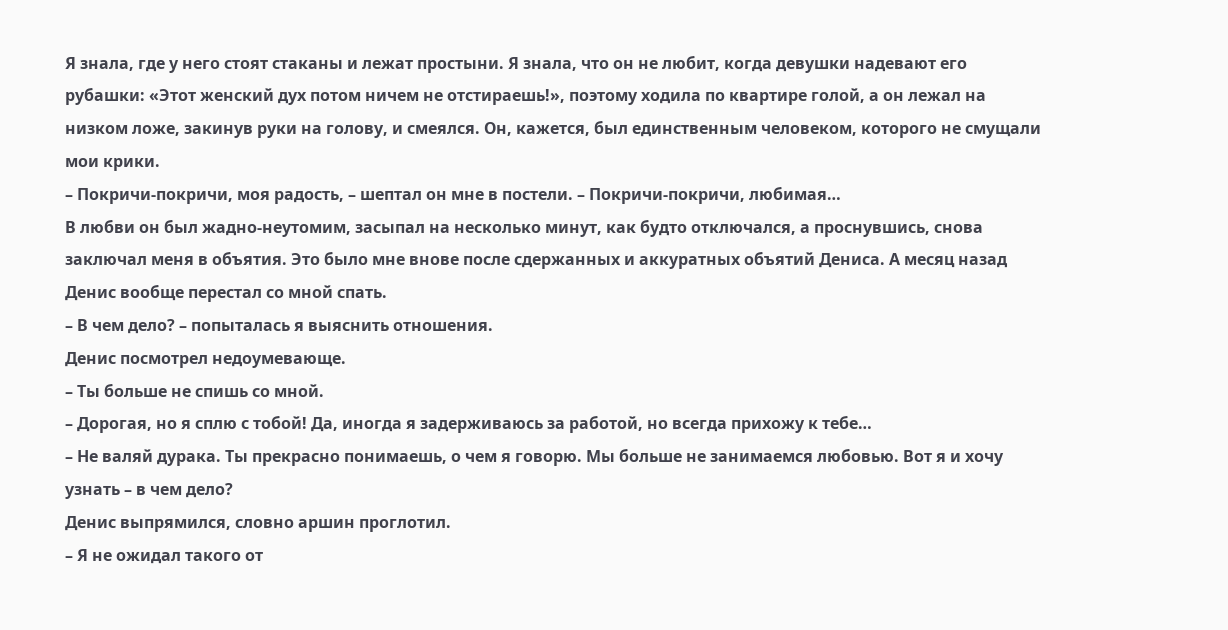Я знала, где у него стоят стаканы и лежат простыни. Я знала, что он не любит, когда девушки надевают его рубашки: «Этот женский дух потом ничем не отстираешь!», поэтому ходила по квартире голой, а он лежал на низком ложе, закинув руки на голову, и смеялся. Он, кажется, был единственным человеком, которого не смущали мои крики.
– Покричи-покричи, моя радость, – шептал он мне в постели. – Покричи-покричи, любимая…
В любви он был жадно-неутомим, засыпал на несколько минут, как будто отключался, а проснувшись, снова заключал меня в объятия. Это было мне внове после сдержанных и аккуратных объятий Дениса. А месяц назад Денис вообще перестал со мной спать.
– В чем дело? – попыталась я выяснить отношения.
Денис посмотрел недоумевающе.
– Ты больше не спишь со мной.
– Дорогая, но я сплю с тобой! Да, иногда я задерживаюсь за работой, но всегда прихожу к тебе…
– Не валяй дурака. Ты прекрасно понимаешь, о чем я говорю. Мы больше не занимаемся любовью. Вот я и хочу узнать – в чем дело?
Денис выпрямился, словно аршин проглотил.
– Я не ожидал такого от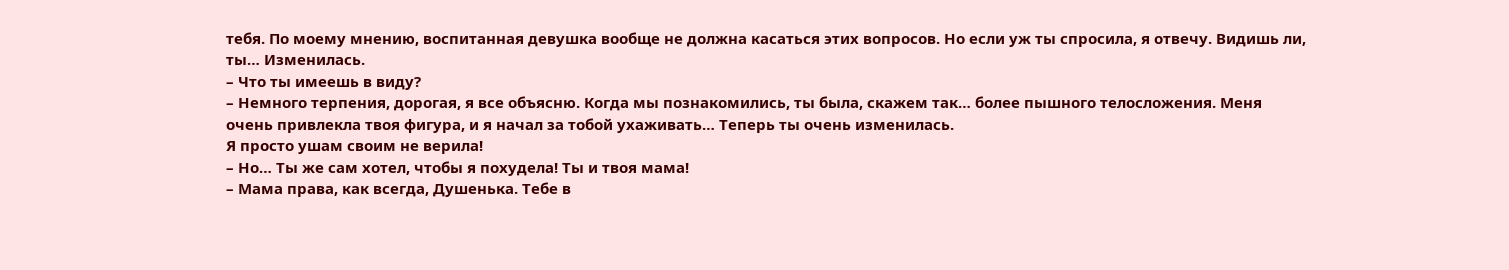тебя. По моему мнению, воспитанная девушка вообще не должна касаться этих вопросов. Но если уж ты спросила, я отвечу. Видишь ли, ты… Изменилась.
– Что ты имеешь в виду?
– Немного терпения, дорогая, я все объясню. Когда мы познакомились, ты была, скажем так… более пышного телосложения. Меня очень привлекла твоя фигура, и я начал за тобой ухаживать… Теперь ты очень изменилась.
Я просто ушам своим не верила!
– Но… Ты же сам хотел, чтобы я похудела! Ты и твоя мама!
– Мама права, как всегда, Душенька. Тебе в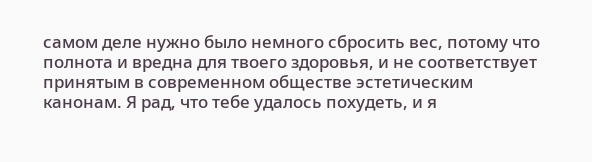самом деле нужно было немного сбросить вес, потому что полнота и вредна для твоего здоровья, и не соответствует принятым в современном обществе эстетическим канонам. Я рад, что тебе удалось похудеть, и я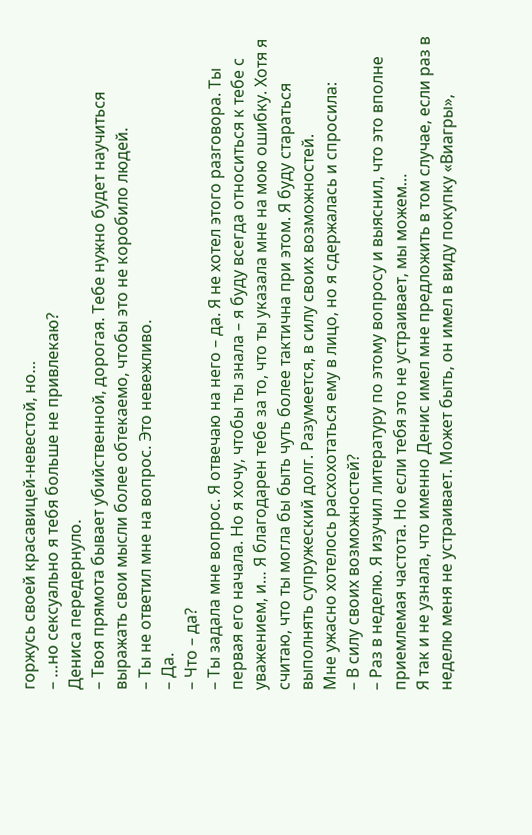горжусь своей красавицей-невестой, но…
– …но сексуально я тебя больше не привлекаю?
Дениса передернуло.
– Твоя прямота бывает убийственной, дорогая. Тебе нужно будет научиться выражать свои мысли более обтекаемо, чтобы это не коробило людей.
– Ты не ответил мне на вопрос. Это невежливо.
– Да.
– Что – да?
– Ты задала мне вопрос. Я отвечаю на него – да. Я не хотел этого разговора. Ты первая его начала. Но я хочу, чтобы ты знала – я буду всегда относиться к тебе с уважением, и… Я благодарен тебе за то, что ты указала мне на мою ошибку. Хотя я считаю, что ты могла бы быть чуть более тактична при этом. Я буду стараться выполнять супружеский долг. Разумеется, в силу своих возможностей.
Мне ужасно хотелось расхохотаться ему в лицо, но я сдержалась и спросила:
– В силу своих возможностей?
– Раз в неделю. Я изучил литературу по этому вопросу и выяснил, что это вполне приемлемая частота. Но если тебя это не устраивает, мы можем…
Я так и не узнала, что именно Денис имел мне предложить в том случае, если раз в неделю меня не устраивает. Может быть, он имел в виду покупку «Виагры»,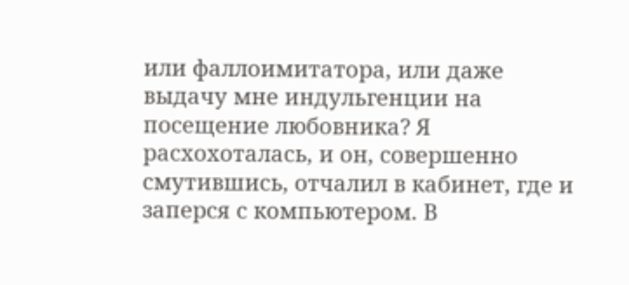или фаллоимитатора, или даже выдачу мне индульгенции на посещение любовника? Я расхохоталась, и он, совершенно смутившись, отчалил в кабинет, где и заперся с компьютером. В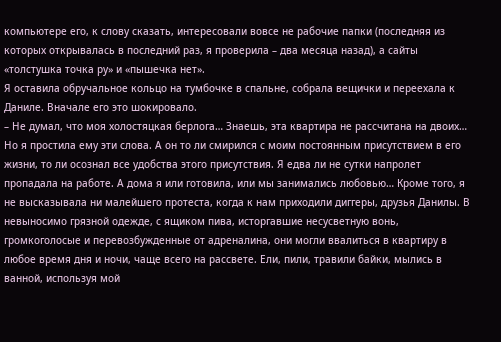компьютере его, к слову сказать, интересовали вовсе не рабочие папки (последняя из которых открывалась в последний раз, я проверила – два месяца назад), а сайты «толстушка точка ру» и «пышечка нет».
Я оставила обручальное кольцо на тумбочке в спальне, собрала вещички и переехала к Даниле. Вначале его это шокировало.
– Не думал, что моя холостяцкая берлога… Знаешь, эта квартира не рассчитана на двоих…
Но я простила ему эти слова. А он то ли смирился с моим постоянным присутствием в его жизни, то ли осознал все удобства этого присутствия. Я едва ли не сутки напролет пропадала на работе. А дома я или готовила, или мы занимались любовью… Кроме того, я не высказывала ни малейшего протеста, когда к нам приходили диггеры, друзья Данилы. В невыносимо грязной одежде, с ящиком пива, исторгавшие несусветную вонь, громкоголосые и перевозбужденные от адреналина, они могли ввалиться в квартиру в любое время дня и ночи, чаще всего на рассвете. Ели, пили, травили байки, мылись в ванной, используя мой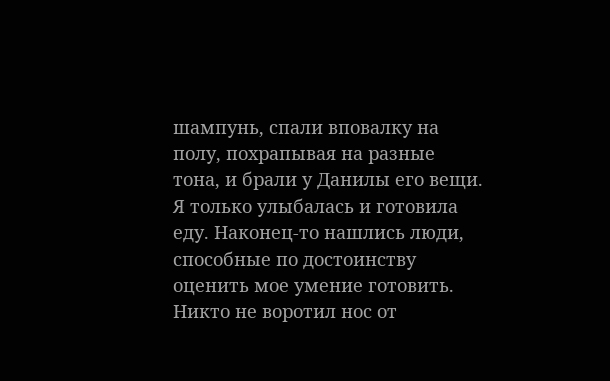шампунь, спали вповалку на полу, похрапывая на разные тона, и брали у Данилы его вещи. Я только улыбалась и готовила еду. Наконец-то нашлись люди, способные по достоинству оценить мое умение готовить. Никто не воротил нос от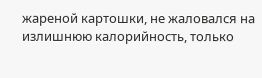жареной картошки, не жаловался на излишнюю калорийность, только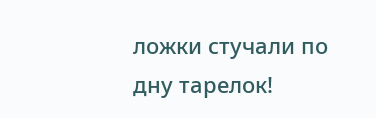ложки стучали по дну тарелок!